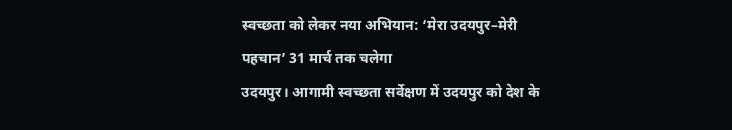स्वच्छता को लेकर नया अभियान: ‘मेरा उदयपुर–मेरी पहचान’ 31 मार्च तक चलेगा
उदयपुर। आगामी स्वच्छता सर्वेक्षण में उदयपुर को देश के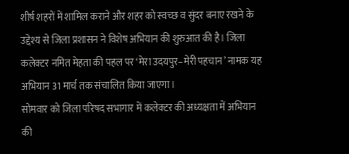शीर्ष शहरों में शामिल कराने और शहर को स्वच्छ व सुंदर बनाए रखने के उद्देश्य से जिला प्रशासन ने विशेष अभियान की शुरुआत की है। जिला कलेक्टर नमित मेहता की पहल पर ‘मेरा उदयपुर–मेरी पहचान’ नामक यह अभियान 31 मार्च तक संचालित किया जाएगा।
सोमवार को जिला परिषद सभागार में कलेक्टर की अध्यक्षता में अभियान की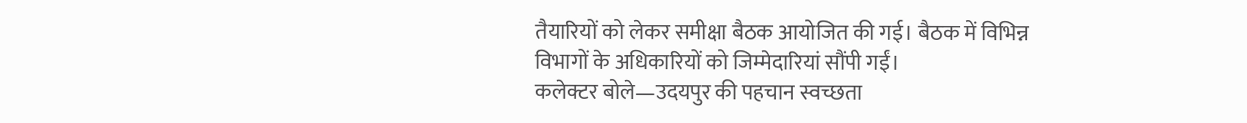तैयारियों को लेकर समीक्षा बैठक आयोजित की गई। बैठक में विभिन्न विभागों के अधिकारियों को जिम्मेदारियां सौंपी गईं।
कलेक्टर बोले—उदयपुर की पहचान स्वच्छता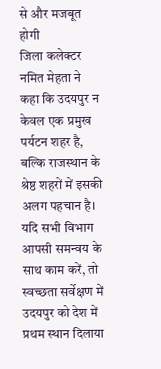से और मजबूत होगी
जिला कलेक्टर नमित मेहता ने कहा कि उदयपुर न केवल एक प्रमुख पर्यटन शहर है, बल्कि राजस्थान के श्रेष्ठ शहरों में इसकी अलग पहचान है। यदि सभी विभाग आपसी समन्वय के साथ काम करें, तो स्वच्छता सर्वेक्षण में उदयपुर को देश में प्रथम स्थान दिलाया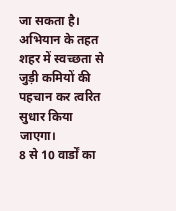जा सकता है। अभियान के तहत शहर में स्वच्छता से जुड़ी कमियों की पहचान कर त्वरित सुधार किया जाएगा।
8 से 10 वार्डों का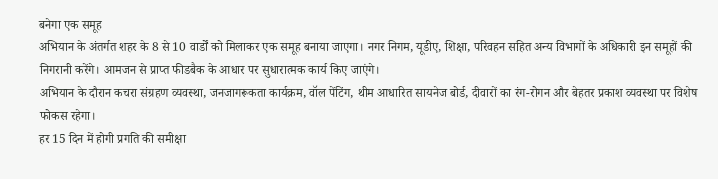बनेगा एक समूह
अभियान के अंतर्गत शहर के 8 से 10 वार्डों को मिलाकर एक समूह बनाया जाएगा। नगर निगम, यूडीए, शिक्षा, परिवहन सहित अन्य विभागों के अधिकारी इन समूहों की निगरानी करेंगे। आमजन से प्राप्त फीडबैक के आधार पर सुधारात्मक कार्य किए जाएंगे।
अभियान के दौरान कचरा संग्रहण व्यवस्था, जनजागरूकता कार्यक्रम, वॉल पेंटिंग, थीम आधारित सायनेज बोर्ड, दीवारों का रंग-रोगन और बेहतर प्रकाश व्यवस्था पर विशेष फोकस रहेगा।
हर 15 दिन में होगी प्रगति की समीक्षा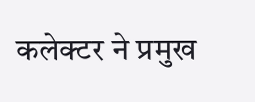कलेक्टर ने प्रमुख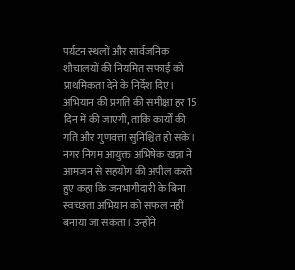पर्यटन स्थलों और सार्वजनिक शौचालयों की नियमित सफाई को प्राथमिकता देने के निर्देश दिए। अभियान की प्रगति की समीक्षा हर 15 दिन में की जाएगी, ताकि कार्यों की गति और गुणवत्ता सुनिश्चित हो सके।
नगर निगम आयुक्त अभिषेक खन्ना ने आमजन से सहयोग की अपील करते हुए कहा कि जनभागीदारी के बिना स्वच्छता अभियान को सफल नहीं बनाया जा सकता। उन्होंने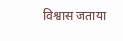विश्वास जताया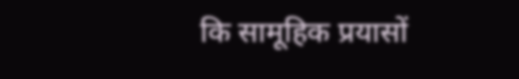कि सामूहिक प्रयासों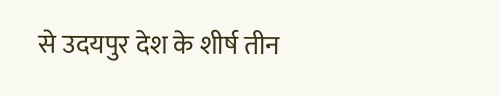से उदयपुर देश के शीर्ष तीन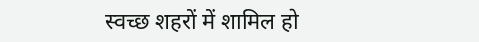स्वच्छ शहरों में शामिल हो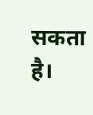सकता है।